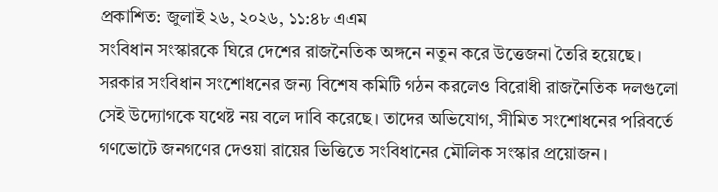প্রকাশিত: জুলাই ২৬, ২০২৬, ১১:৪৮ এএম
সংবিধান সংস্কারকে ঘিরে দেশের রাজনৈতিক অঙ্গনে নতুন করে উত্তেজনা তৈরি হয়েছে। সরকার সংবিধান সংশোধনের জন্য বিশেষ কমিটি গঠন করলেও বিরোধী রাজনৈতিক দলগুলো সেই উদ্যোগকে যথেষ্ট নয় বলে দাবি করেছে। তাদের অভিযোগ, সীমিত সংশোধনের পরিবর্তে গণভোটে জনগণের দেওয়া রায়ের ভিত্তিতে সংবিধানের মৌলিক সংস্কার প্রয়োজন।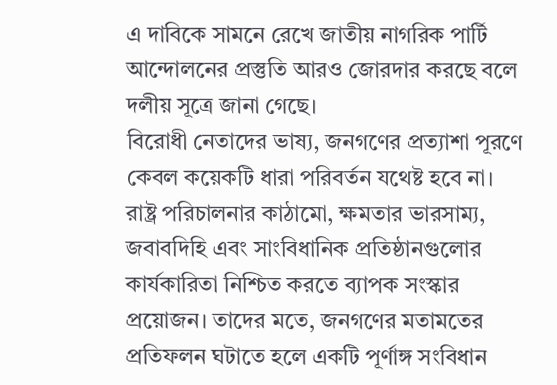এ দাবিকে সামনে রেখে জাতীয় নাগরিক পার্টি আন্দোলনের প্রস্তুতি আরও জোরদার করছে বলে দলীয় সূত্রে জানা গেছে।
বিরোধী নেতাদের ভাষ্য, জনগণের প্রত্যাশা পূরণে কেবল কয়েকটি ধারা পরিবর্তন যথেষ্ট হবে না। রাষ্ট্র পরিচালনার কাঠামো, ক্ষমতার ভারসাম্য, জবাবদিহি এবং সাংবিধানিক প্রতিষ্ঠানগুলোর কার্যকারিতা নিশ্চিত করতে ব্যাপক সংস্কার প্রয়োজন। তাদের মতে, জনগণের মতামতের প্রতিফলন ঘটাতে হলে একটি পূর্ণাঙ্গ সংবিধান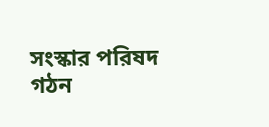সংস্কার পরিষদ গঠন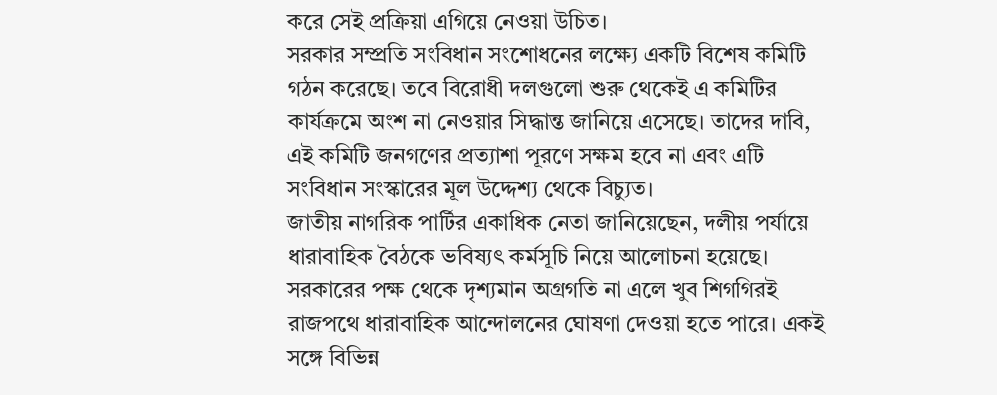করে সেই প্রক্রিয়া এগিয়ে নেওয়া উচিত।
সরকার সম্প্রতি সংবিধান সংশোধনের লক্ষ্যে একটি বিশেষ কমিটি গঠন করেছে। তবে বিরোধী দলগুলো শুরু থেকেই এ কমিটির কার্যক্রমে অংশ না নেওয়ার সিদ্ধান্ত জানিয়ে এসেছে। তাদের দাবি, এই কমিটি জনগণের প্রত্যাশা পূরণে সক্ষম হবে না এবং এটি সংবিধান সংস্কারের মূল উদ্দেশ্য থেকে বিচ্যুত।
জাতীয় নাগরিক পার্টির একাধিক নেতা জানিয়েছেন, দলীয় পর্যায়ে ধারাবাহিক বৈঠকে ভবিষ্যৎ কর্মসূচি নিয়ে আলোচনা হয়েছে। সরকারের পক্ষ থেকে দৃশ্যমান অগ্রগতি না এলে খুব শিগগিরই রাজপথে ধারাবাহিক আন্দোলনের ঘোষণা দেওয়া হতে পারে। একই সঙ্গে বিভিন্ন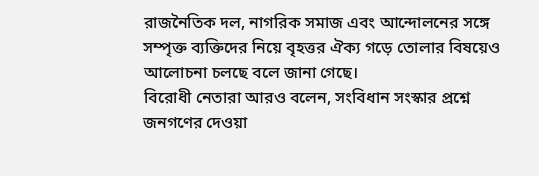রাজনৈতিক দল, নাগরিক সমাজ এবং আন্দোলনের সঙ্গে সম্পৃক্ত ব্যক্তিদের নিয়ে বৃহত্তর ঐক্য গড়ে তোলার বিষয়েও আলোচনা চলছে বলে জানা গেছে।
বিরোধী নেতারা আরও বলেন, সংবিধান সংস্কার প্রশ্নে জনগণের দেওয়া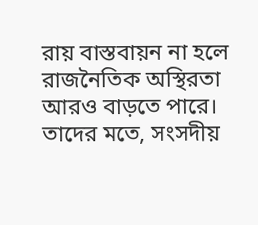রায় বাস্তবায়ন না হলে রাজনৈতিক অস্থিরতা আরও বাড়তে পারে। তাদের মতে, সংসদীয়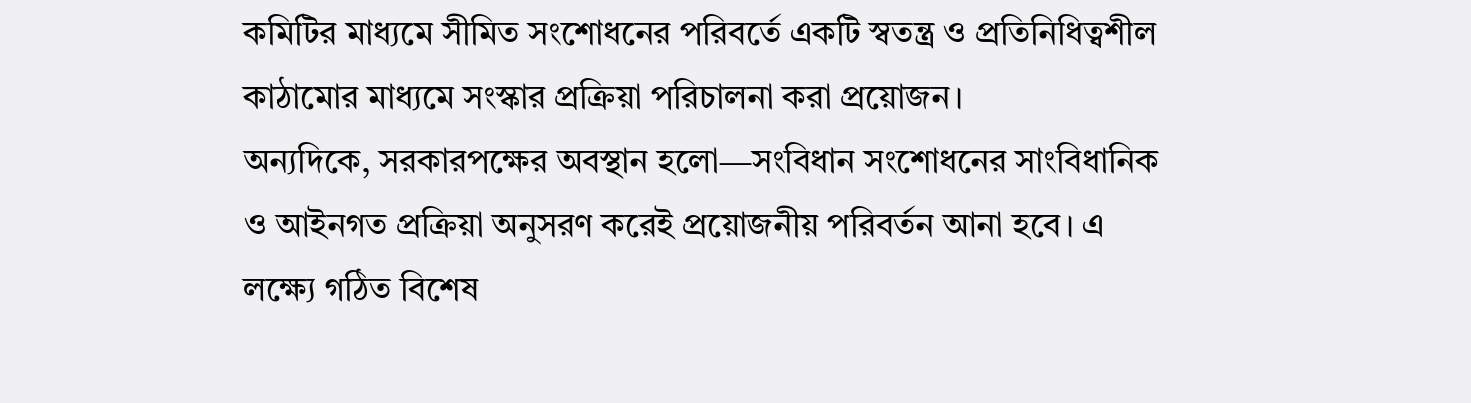কমিটির মাধ্যমে সীমিত সংশোধনের পরিবর্তে একটি স্বতন্ত্র ও প্রতিনিধিত্বশীল কাঠামোর মাধ্যমে সংস্কার প্রক্রিয়া পরিচালনা করা প্রয়োজন।
অন্যদিকে, সরকারপক্ষের অবস্থান হলো—সংবিধান সংশোধনের সাংবিধানিক ও আইনগত প্রক্রিয়া অনুসরণ করেই প্রয়োজনীয় পরিবর্তন আনা হবে। এ লক্ষ্যে গঠিত বিশেষ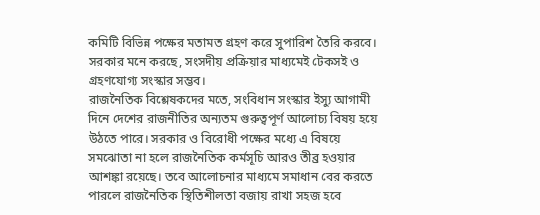কমিটি বিভিন্ন পক্ষের মতামত গ্রহণ করে সুপারিশ তৈরি করবে। সরকার মনে করছে, সংসদীয় প্রক্রিয়ার মাধ্যমেই টেকসই ও গ্রহণযোগ্য সংস্কার সম্ভব।
রাজনৈতিক বিশ্লেষকদের মতে, সংবিধান সংস্কার ইস্যু আগামী দিনে দেশের রাজনীতির অন্যতম গুরুত্বপূর্ণ আলোচ্য বিষয় হয়ে উঠতে পারে। সরকার ও বিরোধী পক্ষের মধ্যে এ বিষয়ে সমঝোতা না হলে রাজনৈতিক কর্মসূচি আরও তীব্র হওয়ার আশঙ্কা রয়েছে। তবে আলোচনার মাধ্যমে সমাধান বের করতে পারলে রাজনৈতিক স্থিতিশীলতা বজায় রাখা সহজ হবে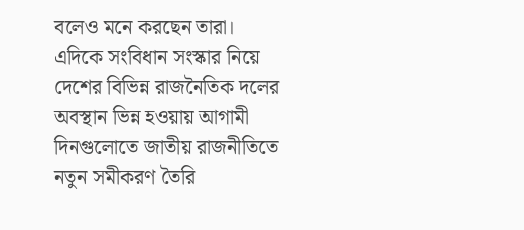বলেও মনে করছেন তারা।
এদিকে সংবিধান সংস্কার নিয়ে দেশের বিভিন্ন রাজনৈতিক দলের অবস্থান ভিন্ন হওয়ায় আগামী দিনগুলোতে জাতীয় রাজনীতিতে নতুন সমীকরণ তৈরি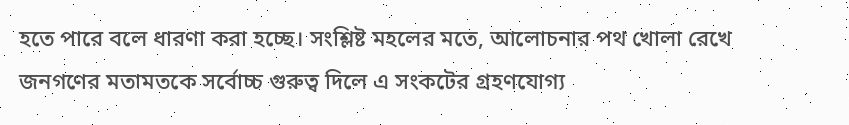হতে পারে বলে ধারণা করা হচ্ছে। সংশ্লিষ্ট মহলের মতে, আলোচনার পথ খোলা রেখে জনগণের মতামতকে সর্বোচ্চ গুরুত্ব দিলে এ সংকটের গ্রহণযোগ্য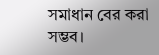সমাধান বের করা সম্ভব।